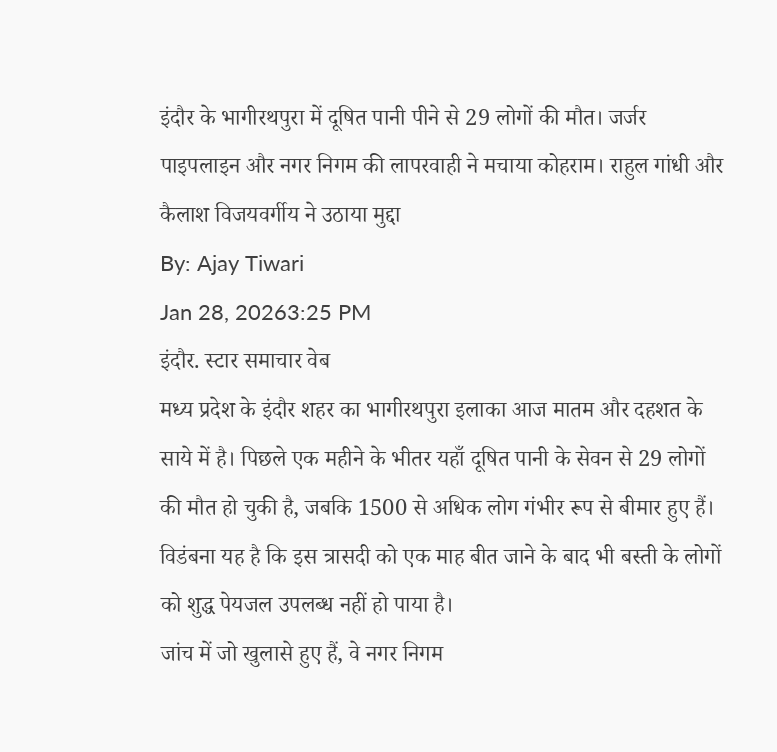इंदौर के भागीरथपुरा में दूषित पानी पीने से 29 लोगों की मौत। जर्जर पाइपलाइन और नगर निगम की लापरवाही ने मचाया कोहराम। राहुल गांधी और कैलाश विजयवर्गीय ने उठाया मुद्दा
By: Ajay Tiwari
Jan 28, 20263:25 PM
इंदौर. स्टार समाचार वेब
मध्य प्रदेश के इंदौर शहर का भागीरथपुरा इलाका आज मातम और दहशत के साये में है। पिछले एक महीने के भीतर यहाँ दूषित पानी के सेवन से 29 लोगों की मौत हो चुकी है, जबकि 1500 से अधिक लोग गंभीर रूप से बीमार हुए हैं। विडंबना यह है कि इस त्रासदी को एक माह बीत जाने के बाद भी बस्ती के लोगों को शुद्ध पेयजल उपलब्ध नहीं हो पाया है।
जांच में जो खुलासे हुए हैं, वे नगर निगम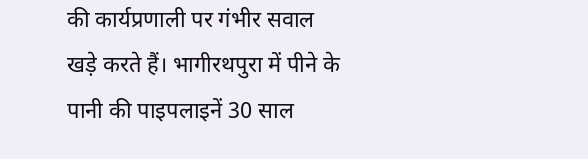की कार्यप्रणाली पर गंभीर सवाल खड़े करते हैं। भागीरथपुरा में पीने के पानी की पाइपलाइनें 30 साल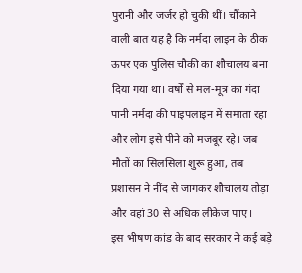पुरानी और जर्जर हो चुकी थीं। चौंकाने वाली बात यह है कि नर्मदा लाइन के ठीक ऊपर एक पुलिस चौकी का शौचालय बना दिया गया था। वर्षों से मल-मूत्र का गंदा पानी नर्मदा की पाइपलाइन में समाता रहा और लोग इसे पीने को मजबूर रहे। जब मौतों का सिलसिला शुरू हुआ, तब प्रशासन ने नींद से जागकर शौचालय तोड़ा और वहां 30 से अधिक लीकेज पाए।
इस भीषण कांड के बाद सरकार ने कई बड़े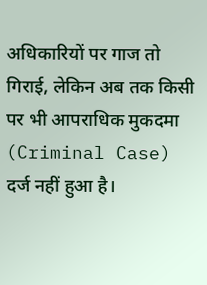अधिकारियों पर गाज तो गिराई, लेकिन अब तक किसी पर भी आपराधिक मुकदमा (Criminal Case) दर्ज नहीं हुआ है।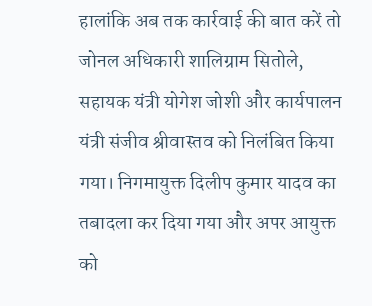हालांकि अब तक कार्रवाई की बात करें तो जोनल अधिकारी शालिग्राम सितोले, सहायक यंत्री योगेश जोशी और कार्यपालन यंत्री संजीव श्रीवास्तव को निलंबित किया गया। निगमायुक्त दिलीप कुमार यादव का तबादला कर दिया गया और अपर आयुक्त को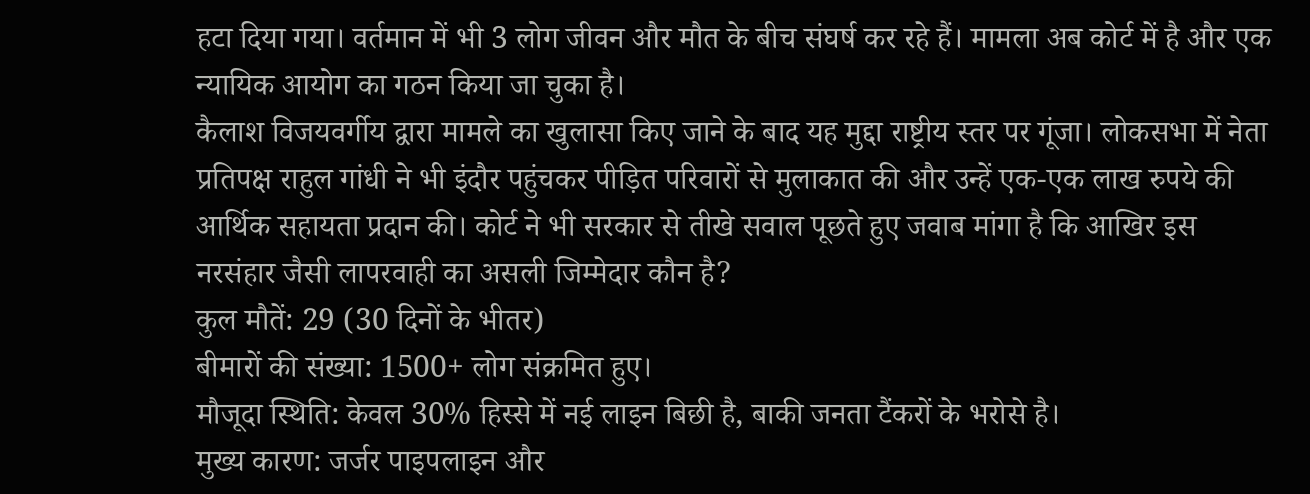हटा दिया गया। वर्तमान में भी 3 लोग जीवन और मौत के बीच संघर्ष कर रहे हैं। मामला अब कोर्ट में है और एक न्यायिक आयोग का गठन किया जा चुका है।
कैलाश विजयवर्गीय द्वारा मामले का खुलासा किए जाने के बाद यह मुद्दा राष्ट्रीय स्तर पर गूंजा। लोकसभा में नेता प्रतिपक्ष राहुल गांधी ने भी इंदौर पहुंचकर पीड़ित परिवारों से मुलाकात की और उन्हें एक-एक लाख रुपये की आर्थिक सहायता प्रदान की। कोर्ट ने भी सरकार से तीखे सवाल पूछते हुए जवाब मांगा है कि आखिर इस नरसंहार जैसी लापरवाही का असली जिम्मेदार कौन है?
कुल मौतें: 29 (30 दिनों के भीतर)
बीमारों की संख्या: 1500+ लोग संक्रमित हुए।
मौजूदा स्थिति: केवल 30% हिस्से में नई लाइन बिछी है, बाकी जनता टैंकरों के भरोसे है।
मुख्य कारण: जर्जर पाइपलाइन और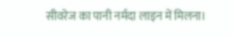सीवरेज का पानी नर्मदा लाइन में मिलना।